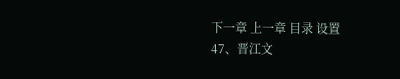下一章 上一章 目录 设置
47、晋江文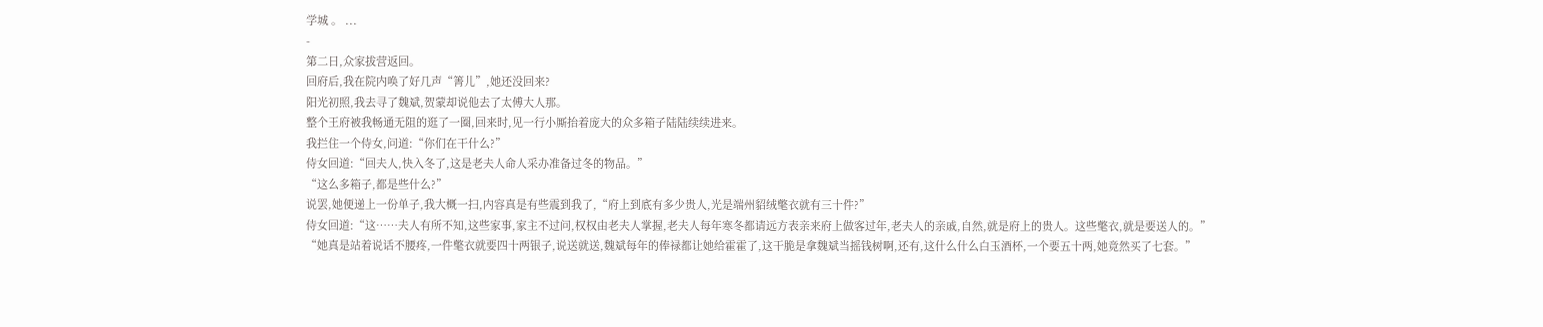学城 。 ...
-
第二日,众家拔营返回。
回府后,我在院内唤了好几声“箐儿”,她还没回来?
阳光初照,我去寻了魏斌,贺蒙却说他去了太傅大人那。
整个王府被我畅通无阻的逛了一圈,回来时,见一行小厮抬着庞大的众多箱子陆陆续续进来。
我拦住一个侍女,问道:“你们在干什么?”
侍女回道:“回夫人,快入冬了,这是老夫人命人采办准备过冬的物品。”
“这么多箱子,都是些什么?”
说罢,她便递上一份单子,我大概一扫,内容真是有些震到我了,“府上到底有多少贵人,光是端州貂绒氅衣就有三十件?”
侍女回道:“这……夫人有所不知,这些家事,家主不过问,权权由老夫人掌握,老夫人每年寒冬都请远方表亲来府上做客过年,老夫人的亲戚,自然,就是府上的贵人。这些氅衣,就是要送人的。”
“她真是站着说话不腰疼,一件氅衣就要四十两银子,说送就送,魏斌每年的俸禄都让她给霍霍了,这干脆是拿魏斌当摇钱树啊,还有,这什么什么白玉酒杯,一个要五十两,她竟然买了七套。”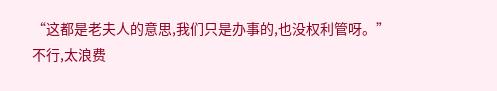“这都是老夫人的意思,我们只是办事的,也没权利管呀。”
不行,太浪费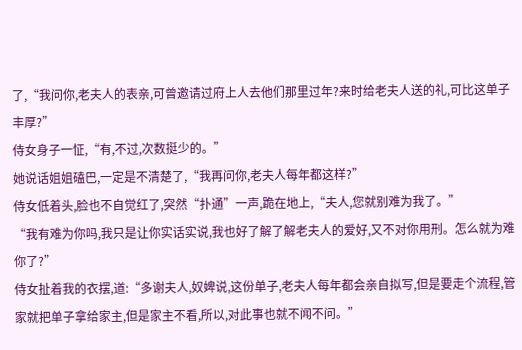了,“我问你,老夫人的表亲,可曾邀请过府上人去他们那里过年?来时给老夫人送的礼,可比这单子丰厚?”
侍女身子一怔,“有,不过,次数挺少的。”
她说话姐姐磕巴,一定是不清楚了,“我再问你,老夫人每年都这样?”
侍女低着头,脸也不自觉红了,突然“扑通”一声,跪在地上,“夫人,您就别难为我了。”
“我有难为你吗,我只是让你实话实说,我也好了解了解老夫人的爱好,又不对你用刑。怎么就为难你了?”
侍女扯着我的衣摆,道:“多谢夫人,奴婢说,这份单子,老夫人每年都会亲自拟写,但是要走个流程,管家就把单子拿给家主,但是家主不看,所以,对此事也就不闻不问。”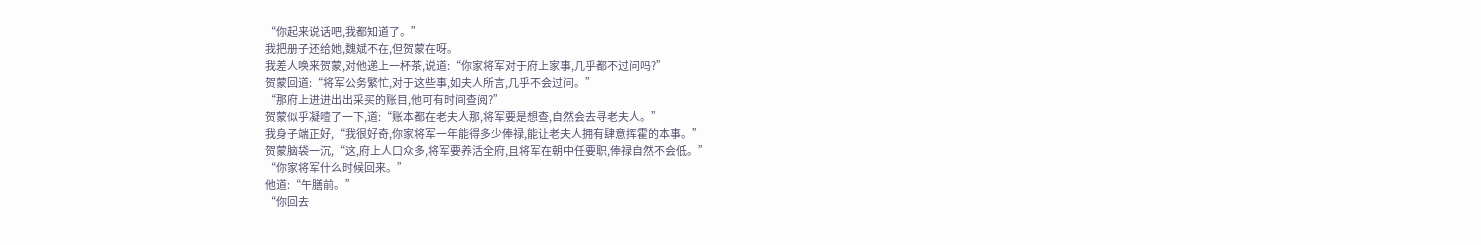“你起来说话吧,我都知道了。”
我把册子还给她,魏斌不在,但贺蒙在呀。
我差人唤来贺蒙,对他递上一杯茶,说道:“你家将军对于府上家事,几乎都不过问吗?”
贺蒙回道:“将军公务繁忙,对于这些事,如夫人所言,几乎不会过问。”
“那府上进进出出采买的账目,他可有时间查阅?”
贺蒙似乎凝噎了一下,道:“账本都在老夫人那,将军要是想查,自然会去寻老夫人。”
我身子端正好,“我很好奇,你家将军一年能得多少俸禄,能让老夫人拥有肆意挥霍的本事。”
贺蒙脑袋一沉,“这,府上人口众多,将军要养活全府,且将军在朝中任要职,俸禄自然不会低。”
“你家将军什么时候回来。”
他道:“午膳前。”
“你回去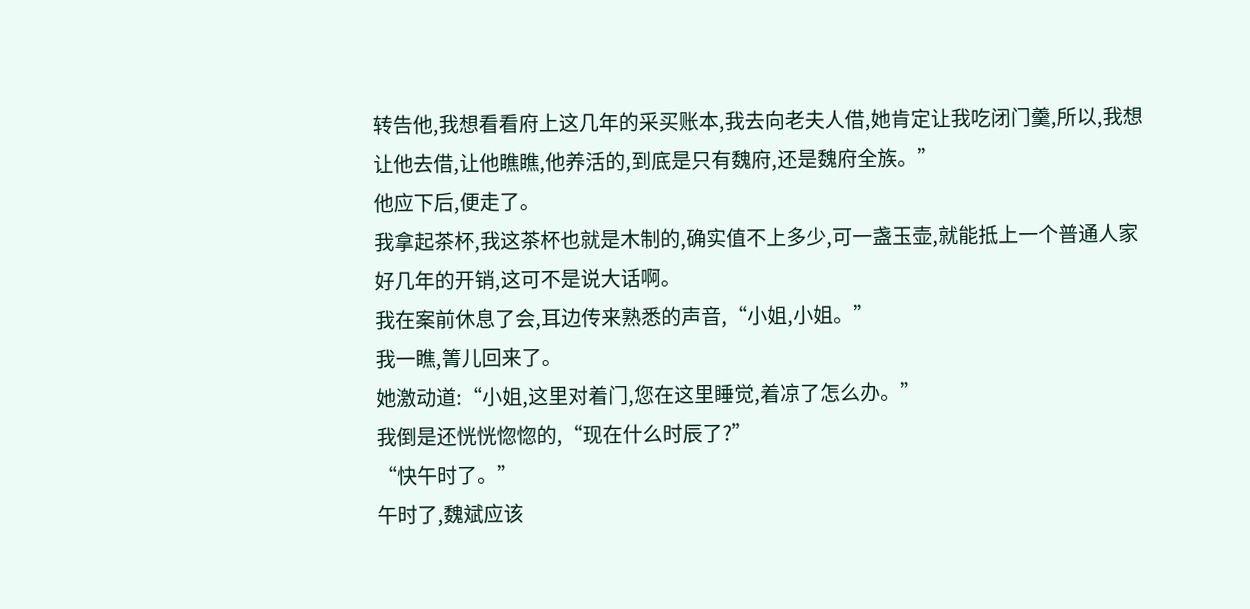转告他,我想看看府上这几年的采买账本,我去向老夫人借,她肯定让我吃闭门羹,所以,我想让他去借,让他瞧瞧,他养活的,到底是只有魏府,还是魏府全族。”
他应下后,便走了。
我拿起茶杯,我这茶杯也就是木制的,确实值不上多少,可一盏玉壶,就能抵上一个普通人家好几年的开销,这可不是说大话啊。
我在案前休息了会,耳边传来熟悉的声音,“小姐,小姐。”
我一瞧,箐儿回来了。
她激动道:“小姐,这里对着门,您在这里睡觉,着凉了怎么办。”
我倒是还恍恍惚惚的,“现在什么时辰了?”
“快午时了。”
午时了,魏斌应该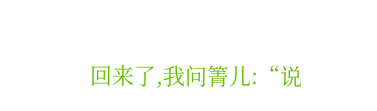回来了,我问箐儿:“说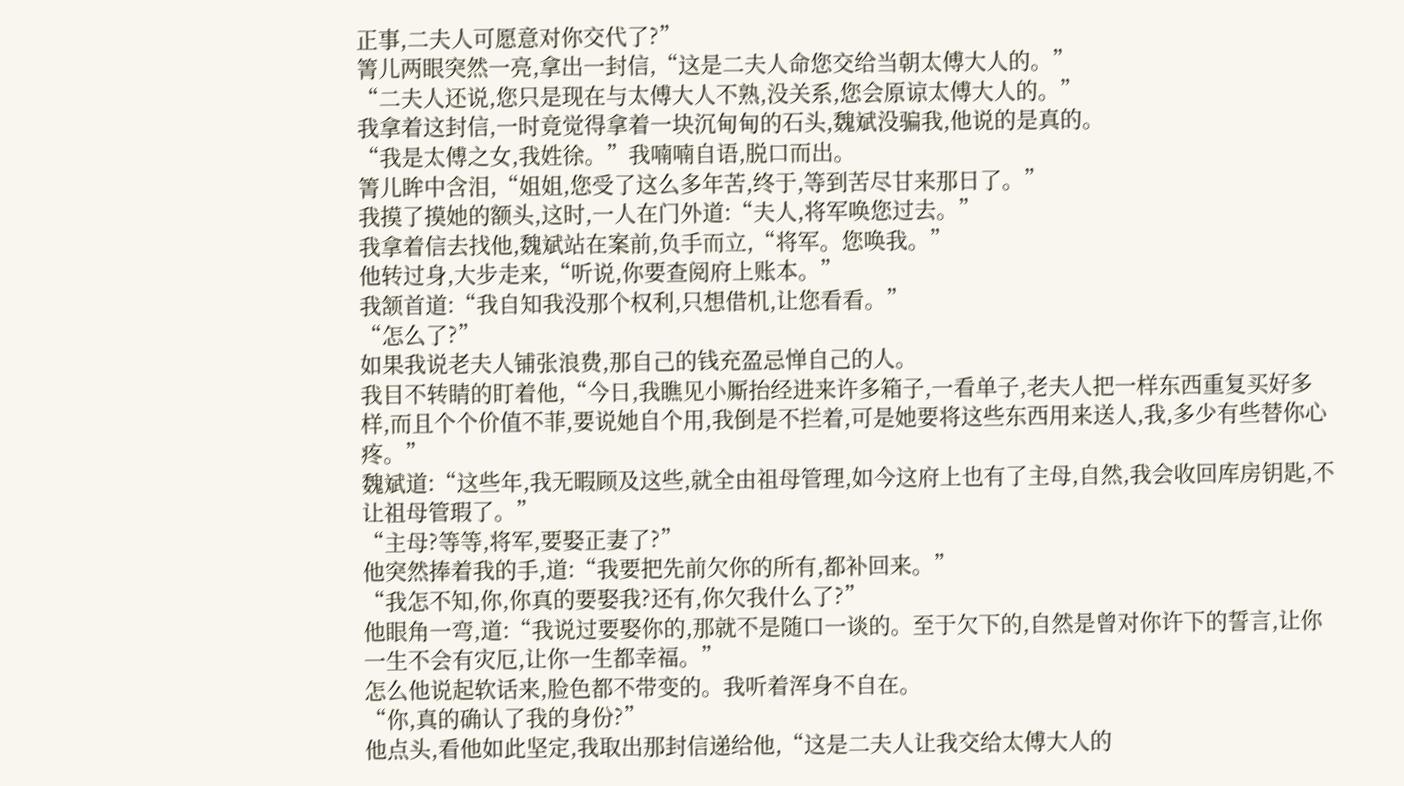正事,二夫人可愿意对你交代了?”
箐儿两眼突然一亮,拿出一封信,“这是二夫人命您交给当朝太傅大人的。”
“二夫人还说,您只是现在与太傅大人不熟,没关系,您会原谅太傅大人的。”
我拿着这封信,一时竟觉得拿着一块沉甸甸的石头,魏斌没骗我,他说的是真的。
“我是太傅之女,我姓徐。”我喃喃自语,脱口而出。
箐儿眸中含泪,“姐姐,您受了这么多年苦,终于,等到苦尽甘来那日了。”
我摸了摸她的额头,这时,一人在门外道:“夫人,将军唤您过去。”
我拿着信去找他,魏斌站在案前,负手而立,“将军。您唤我。”
他转过身,大步走来,“听说,你要查阅府上账本。”
我颔首道:“我自知我没那个权利,只想借机,让您看看。”
“怎么了?”
如果我说老夫人铺张浪费,那自己的钱充盈忌惮自己的人。
我目不转睛的盯着他,“今日,我瞧见小厮抬经进来许多箱子,一看单子,老夫人把一样东西重复买好多样,而且个个价值不菲,要说她自个用,我倒是不拦着,可是她要将这些东西用来送人,我,多少有些替你心疼。”
魏斌道:“这些年,我无暇顾及这些,就全由祖母管理,如今这府上也有了主母,自然,我会收回库房钥匙,不让祖母管瑕了。”
“主母?等等,将军,要娶正妻了?”
他突然捧着我的手,道:“我要把先前欠你的所有,都补回来。”
“我怎不知,你,你真的要娶我?还有,你欠我什么了?”
他眼角一弯,道:“我说过要娶你的,那就不是随口一谈的。至于欠下的,自然是曾对你许下的誓言,让你一生不会有灾厄,让你一生都幸福。”
怎么他说起软话来,脸色都不带变的。我听着浑身不自在。
“你,真的确认了我的身份?”
他点头,看他如此坚定,我取出那封信递给他,“这是二夫人让我交给太傅大人的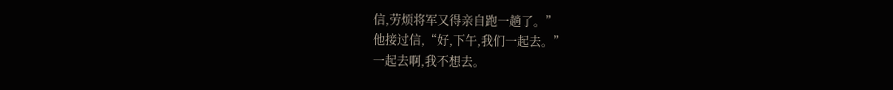信,劳烦将军又得亲自跑一趟了。”
他接过信,“好,下午,我们一起去。”
一起去啊,我不想去。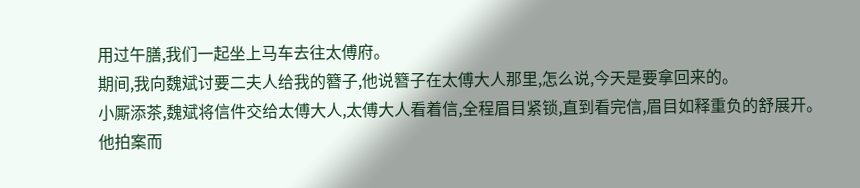用过午膳,我们一起坐上马车去往太傅府。
期间,我向魏斌讨要二夫人给我的簪子,他说簪子在太傅大人那里,怎么说,今天是要拿回来的。
小厮添茶,魏斌将信件交给太傅大人,太傅大人看着信,全程眉目紧锁,直到看完信,眉目如释重负的舒展开。
他拍案而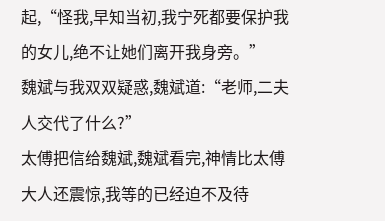起,“怪我,早知当初,我宁死都要保护我的女儿,绝不让她们离开我身旁。”
魏斌与我双双疑惑,魏斌道:“老师,二夫人交代了什么?”
太傅把信给魏斌,魏斌看完,神情比太傅大人还震惊,我等的已经迫不及待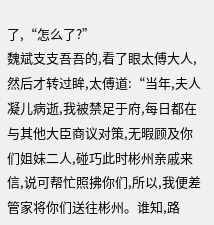了,“怎么了?”
魏斌支支吾吾的,看了眼太傅大人,然后才转过眸,太傅道:“当年,夫人凝儿病逝,我被禁足于府,每日都在与其他大臣商议对策,无暇顾及你们姐妹二人,碰巧此时彬州亲戚来信,说可帮忙照拂你们,所以,我便差管家将你们送往彬州。谁知,路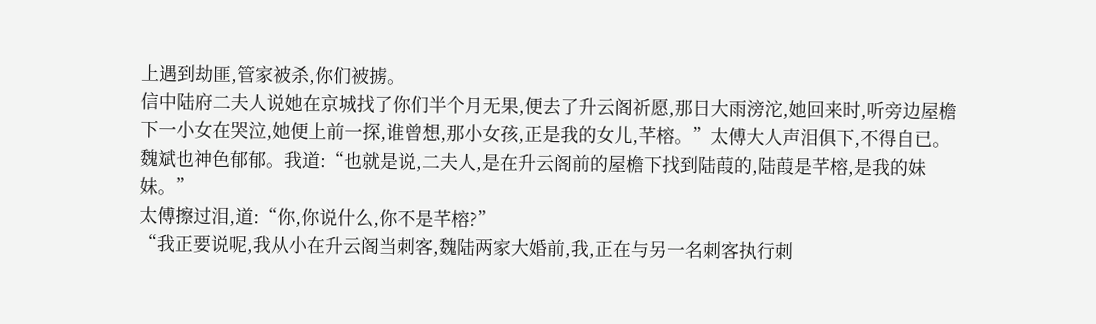上遇到劫匪,管家被杀,你们被掳。
信中陆府二夫人说她在京城找了你们半个月无果,便去了升云阁祈愿,那日大雨滂沱,她回来时,听旁边屋檐下一小女在哭泣,她便上前一探,谁曾想,那小女孩,正是我的女儿,芊榕。”太傅大人声泪俱下,不得自已。
魏斌也神色郁郁。我道:“也就是说,二夫人,是在升云阁前的屋檐下找到陆葭的,陆葭是芊榕,是我的妹妹。”
太傅擦过泪,道:“你,你说什么,你不是芊榕?”
“我正要说呢,我从小在升云阁当刺客,魏陆两家大婚前,我,正在与另一名刺客执行刺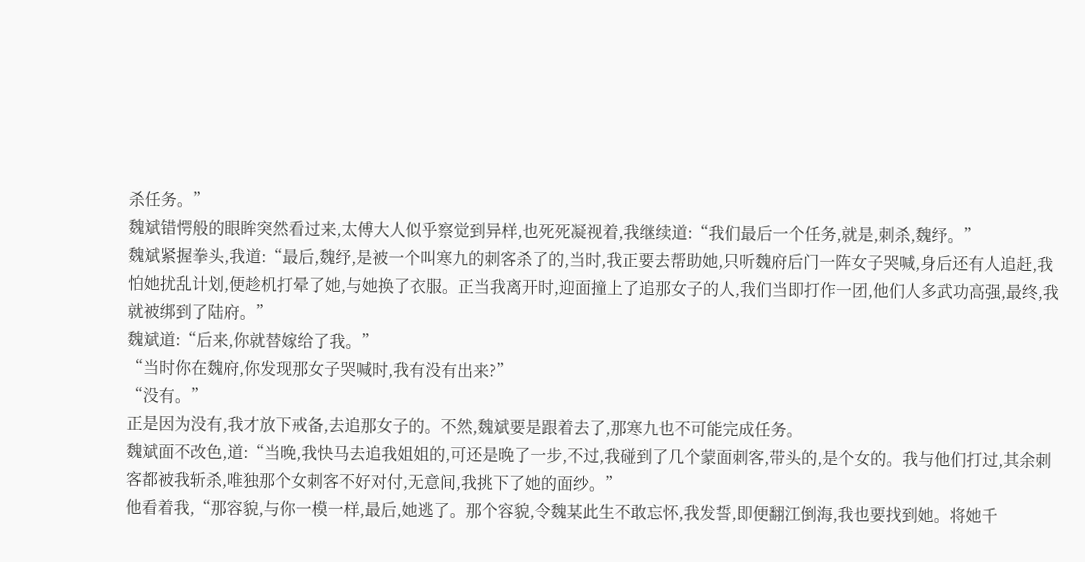杀任务。”
魏斌错愕般的眼眸突然看过来,太傅大人似乎察觉到异样,也死死凝视着,我继续道:“我们最后一个任务,就是,刺杀,魏纾。”
魏斌紧握拳头,我道:“最后,魏纾,是被一个叫寒九的刺客杀了的,当时,我正要去帮助她,只听魏府后门一阵女子哭喊,身后还有人追赶,我怕她扰乱计划,便趁机打晕了她,与她换了衣服。正当我离开时,迎面撞上了追那女子的人,我们当即打作一团,他们人多武功高强,最终,我就被绑到了陆府。”
魏斌道:“后来,你就替嫁给了我。”
“当时你在魏府,你发现那女子哭喊时,我有没有出来?”
“没有。”
正是因为没有,我才放下戒备,去追那女子的。不然,魏斌要是跟着去了,那寒九也不可能完成任务。
魏斌面不改色,道:“当晚,我快马去追我姐姐的,可还是晚了一步,不过,我碰到了几个蒙面刺客,带头的,是个女的。我与他们打过,其余刺客都被我斩杀,唯独那个女刺客不好对付,无意间,我挑下了她的面纱。”
他看着我,“那容貌,与你一模一样,最后,她逃了。那个容貌,令魏某此生不敢忘怀,我发誓,即便翻江倒海,我也要找到她。将她千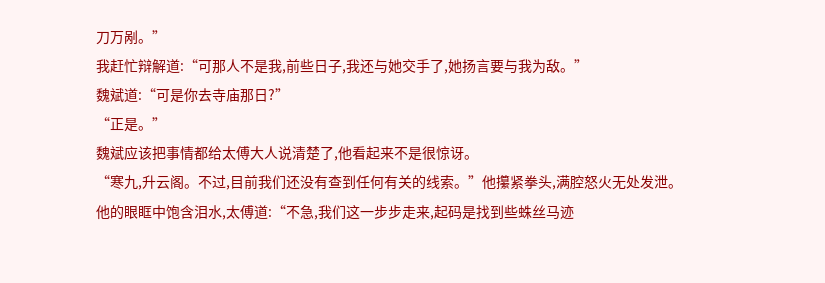刀万剐。”
我赶忙辩解道:“可那人不是我,前些日子,我还与她交手了,她扬言要与我为敌。”
魏斌道:“可是你去寺庙那日?”
“正是。”
魏斌应该把事情都给太傅大人说清楚了,他看起来不是很惊讶。
“寒九,升云阁。不过,目前我们还没有查到任何有关的线索。”他攥紧拳头,满腔怒火无处发泄。
他的眼眶中饱含泪水,太傅道:“不急,我们这一步步走来,起码是找到些蛛丝马迹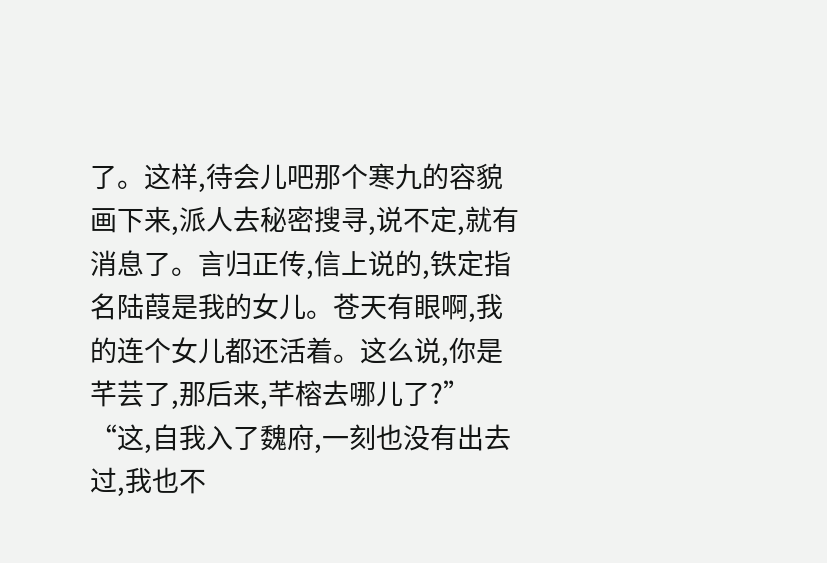了。这样,待会儿吧那个寒九的容貌画下来,派人去秘密搜寻,说不定,就有消息了。言归正传,信上说的,铁定指名陆葭是我的女儿。苍天有眼啊,我的连个女儿都还活着。这么说,你是芊芸了,那后来,芊榕去哪儿了?”
“这,自我入了魏府,一刻也没有出去过,我也不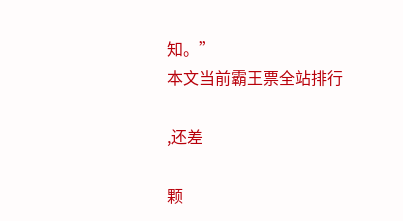知。”
本文当前霸王票全站排行

,还差

颗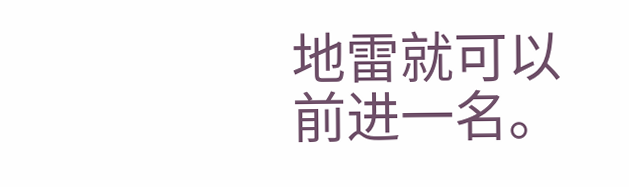地雷就可以前进一名。